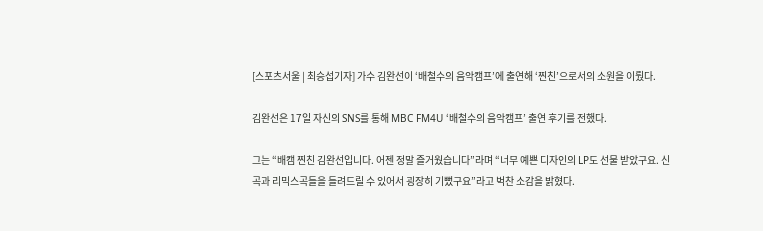[스포츠서울 | 최승섭기자] 가수 김완선이 ‘배철수의 음악캠프’에 출연해 ‘찐친’으로서의 소원을 이뤘다.

김완선은 17일 자신의 SNS를 통해 MBC FM4U ‘배철수의 음악캠프’ 출연 후기를 전했다.

그는 “배캠 찐친 김완선입니다. 어젠 정말 즐거웠습니다”라며 “너무 예쁜 디자인의 LP도 선물 받았구요. 신곡과 리믹스곡들을 들려드릴 수 있어서 굉장히 기뻤구요”라고 벅찬 소감을 밝혔다.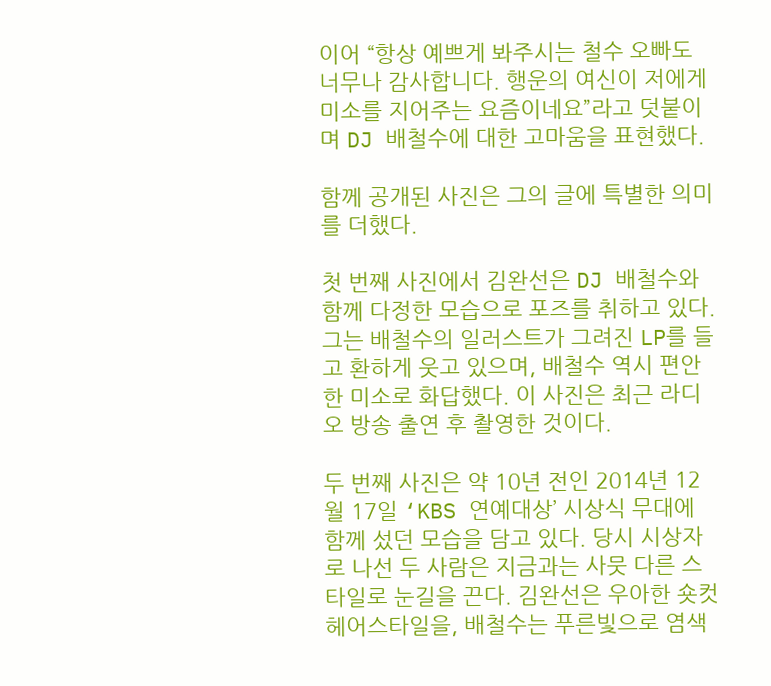이어 “항상 예쁘게 봐주시는 철수 오빠도 너무나 감사합니다. 행운의 여신이 저에게 미소를 지어주는 요즘이네요”라고 덧붙이며 DJ 배철수에 대한 고마움을 표현했다.

함께 공개된 사진은 그의 글에 특별한 의미를 더했다.

첫 번째 사진에서 김완선은 DJ 배철수와 함께 다정한 모습으로 포즈를 취하고 있다. 그는 배철수의 일러스트가 그려진 LP를 들고 환하게 웃고 있으며, 배철수 역시 편안한 미소로 화답했다. 이 사진은 최근 라디오 방송 출연 후 촬영한 것이다.

두 번째 사진은 약 10년 전인 2014년 12월 17일 ‘KBS 연예대상’ 시상식 무대에 함께 섰던 모습을 담고 있다. 당시 시상자로 나선 두 사람은 지금과는 사뭇 다른 스타일로 눈길을 끈다. 김완선은 우아한 숏컷 헤어스타일을, 배철수는 푸른빛으로 염색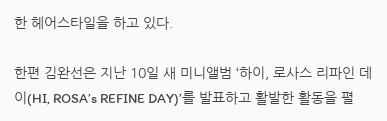한 헤어스타일을 하고 있다.

한편 김완선은 지난 10일 새 미니앨범 ‘하이, 로사스 리파인 데이(HI, ROSA’s REFINE DAY)’를 발표하고 활발한 활동을 펼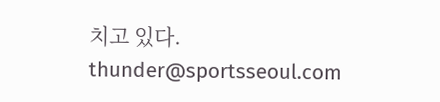치고 있다. thunder@sportsseoul.com